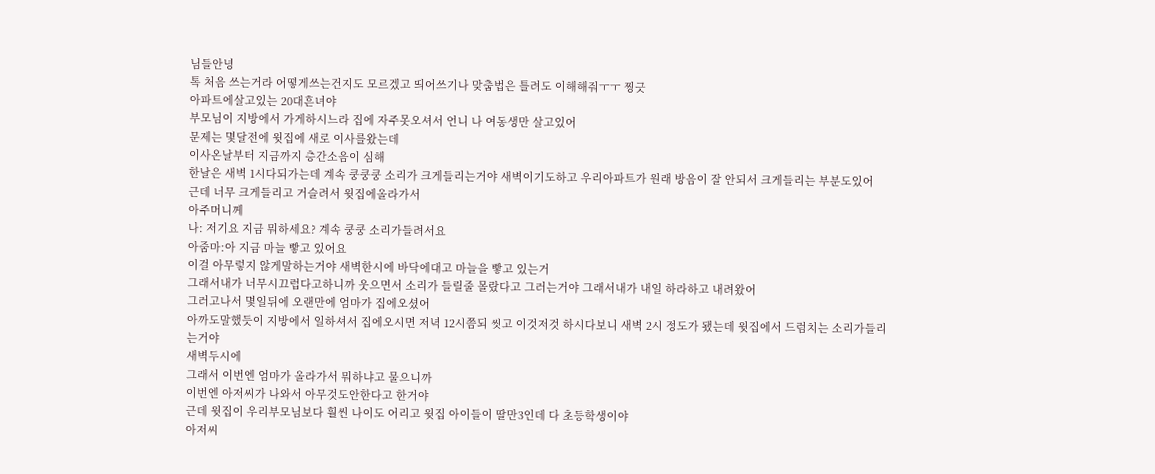님들안녕
톡 처음 쓰는거라 어떻게쓰는건지도 모르겠고 띄어쓰기나 맞춤법은 틀려도 이해해줘ㅜㅜ 찡긋
아파트에살고있는 20대흔녀야
부모님이 지방에서 가게하시느라 집에 자주못오셔서 언니 나 여동생만 살고있어
문제는 몇달전에 윗집에 새로 이사를왔는데
이사온날부터 지금까지 층간소음이 심해
한날은 새벽 1시다되가는데 계속 쿵쿵쿵 소리가 크게들리는거야 새벽이기도하고 우리아파트가 원래 방음이 잘 안되서 크게들리는 부분도있어
근데 너무 크게들리고 거슬려서 윗집에올라가서
아주머니께
나: 저기요 지금 뭐하세요? 계속 쿵쿵 소리가들려서요
아줌마:아 지금 마늘 빻고 있어요
이걸 아무렇지 않게말하는거야 새벽한시에 바닥에대고 마늘을 빻고 있는거
그래서내가 너무시끄럽다고하니까 웃으면서 소리가 들릴줄 몰랐다고 그러는거야 그래서내가 내일 하라하고 내려왔어
그러고나서 몇일뒤에 오랜만에 엄마가 집에오셨어
아까도말했듯이 지방에서 일하셔서 집에오시면 저녁 12시쯤되 씻고 이것저것 하시다보니 새벽 2시 정도가 됐는데 윗집에서 드럼치는 소리가들리는거야
새벽두시에
그래서 이번엔 엄마가 올라가서 뭐하냐고 물으니까
이번엔 아저씨가 나와서 아무것도안한다고 한거야
근데 윗집이 우리부모님보다 훨씬 나이도 어리고 윗집 아이들이 딸만3인데 다 초등학생이야
아저씨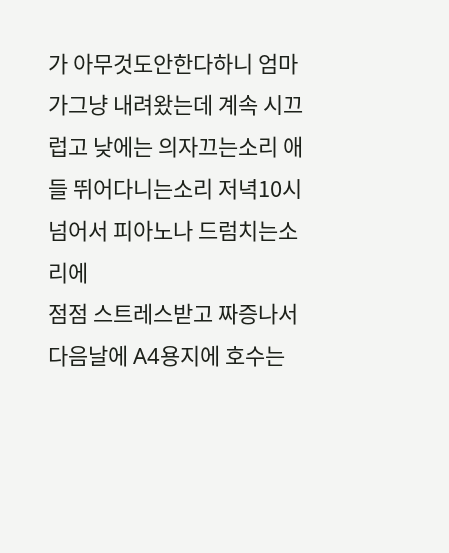가 아무것도안한다하니 엄마가그냥 내려왔는데 계속 시끄럽고 낮에는 의자끄는소리 애들 뛰어다니는소리 저녁10시넘어서 피아노나 드럼치는소리에
점점 스트레스받고 짜증나서 다음날에 A4용지에 호수는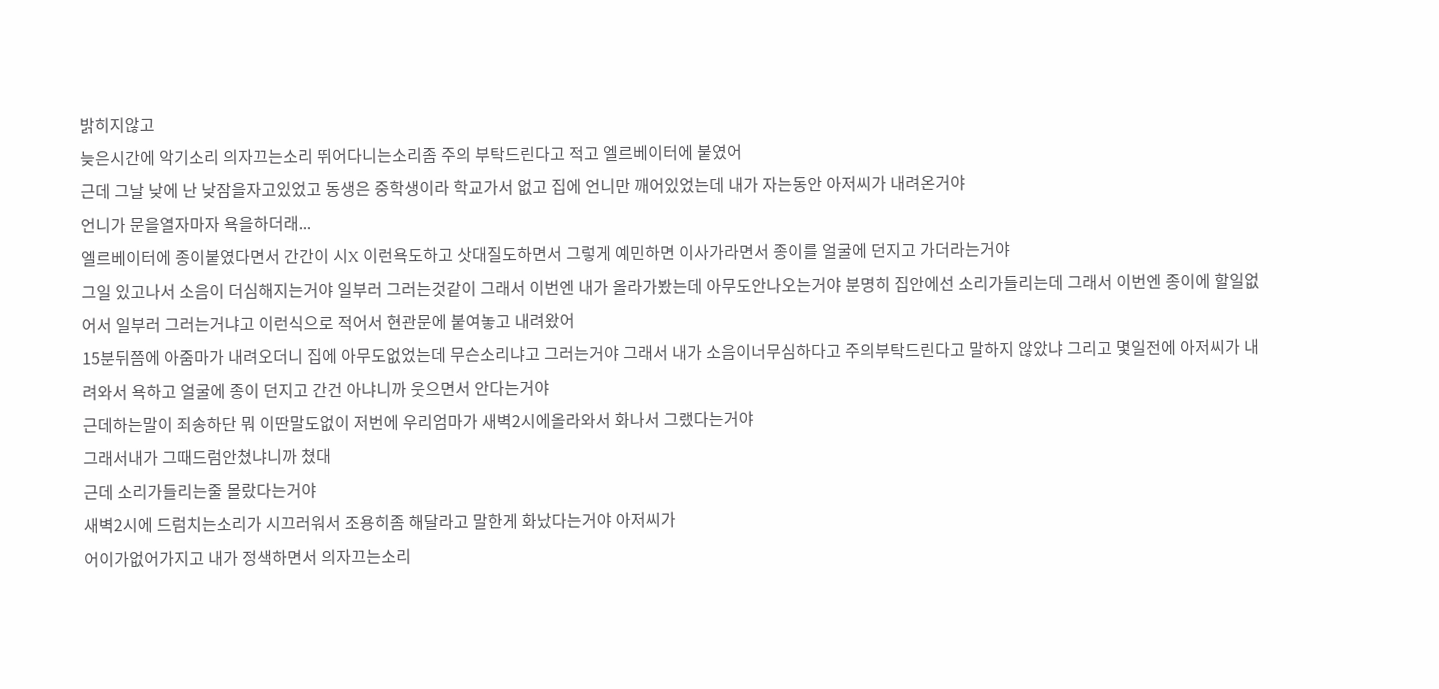밝히지않고
늦은시간에 악기소리 의자끄는소리 뛰어다니는소리좀 주의 부탁드린다고 적고 엘르베이터에 붙였어
근데 그날 낮에 난 낮잠을자고있었고 동생은 중학생이라 학교가서 없고 집에 언니만 깨어있었는데 내가 자는동안 아저씨가 내려온거야
언니가 문을열자마자 욕을하더래...
엘르베이터에 종이붙였다면서 간간이 시X 이런욕도하고 삿대질도하면서 그렇게 예민하면 이사가라면서 종이를 얼굴에 던지고 가더라는거야
그일 있고나서 소음이 더심해지는거야 일부러 그러는것같이 그래서 이번엔 내가 올라가봤는데 아무도안나오는거야 분명히 집안에선 소리가들리는데 그래서 이번엔 종이에 할일없어서 일부러 그러는거냐고 이런식으로 적어서 현관문에 붙여놓고 내려왔어
15분뒤쯤에 아줌마가 내려오더니 집에 아무도없었는데 무슨소리냐고 그러는거야 그래서 내가 소음이너무심하다고 주의부탁드린다고 말하지 않았냐 그리고 몇일전에 아저씨가 내려와서 욕하고 얼굴에 종이 던지고 간건 아냐니까 웃으면서 안다는거야
근데하는말이 죄송하단 뭐 이딴말도없이 저번에 우리엄마가 새벽2시에올라와서 화나서 그랬다는거야
그래서내가 그때드럼안쳤냐니까 쳤대
근데 소리가들리는줄 몰랐다는거야
새벽2시에 드럼치는소리가 시끄러워서 조용히좀 해달라고 말한게 화났다는거야 아저씨가
어이가없어가지고 내가 정색하면서 의자끄는소리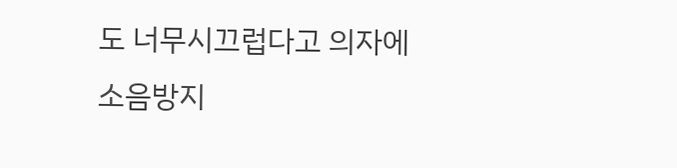도 너무시끄럽다고 의자에 소음방지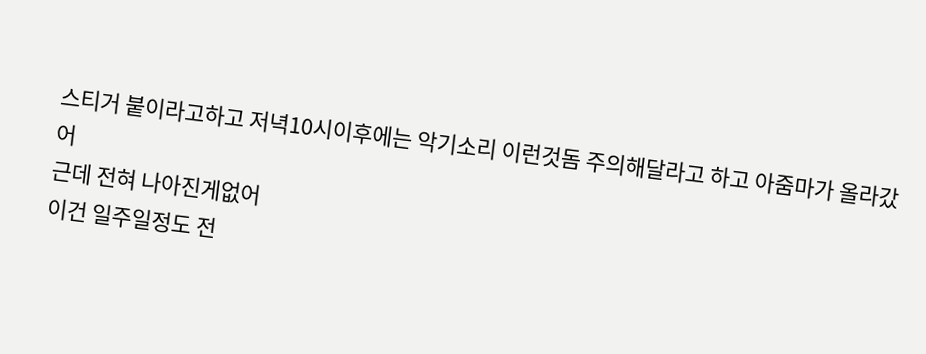스티거 붙이라고하고 저녁10시이후에는 악기소리 이런것돔 주의해달라고 하고 아줌마가 올라갔어
근데 전혀 나아진게없어
이건 일주일정도 전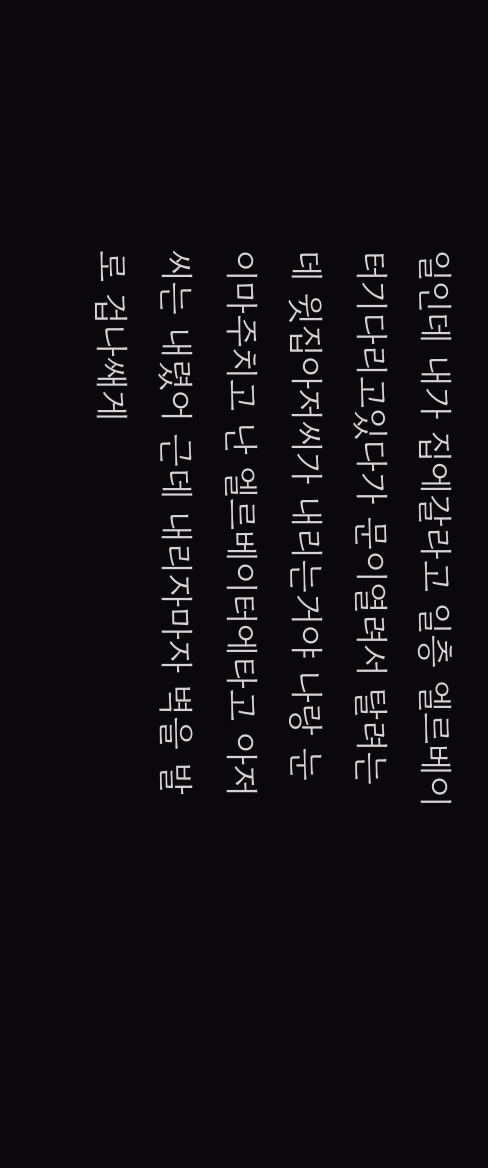일인데 내가 집에갈라고 일층 엘르베이터기다리고있다가 문이열려서 탈려는데 윗집아저씨가 내리는거야 나랑 눈이마주치고 난 엘르베이터에타고 아저씨는 내렸어 근데 내리자마자 벽을 발로 겁나쌔게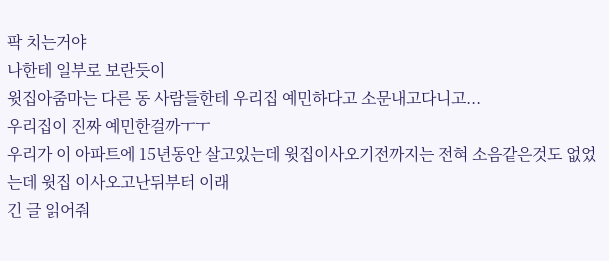팍 치는거야
나한테 일부로 보란듯이
윗집아줌마는 다른 동 사람들한테 우리집 예민하다고 소문내고다니고...
우리집이 진짜 예민한걸까ㅜㅜ
우리가 이 아파트에 15년동안 살고있는데 윗집이사오기전까지는 전혀 소음같은것도 없었는데 윗집 이사오고난뒤부터 이래
긴 글 읽어줘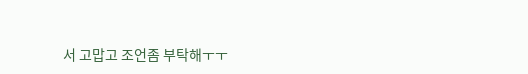서 고맙고 조언좀 부탁해ㅜㅜ